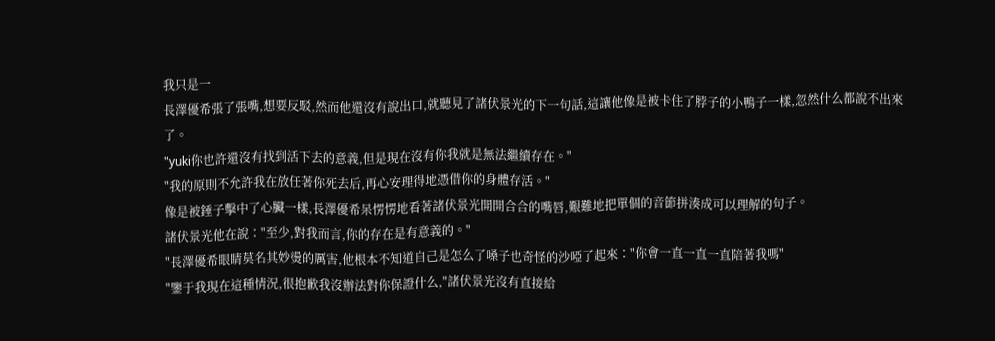我只是一
長澤優希張了張嘴,想要反駁,然而他還沒有說出口,就聽見了諸伏景光的下一句話,這讓他像是被卡住了脖子的小鴨子一樣,忽然什么都說不出來了。
"yuki你也許還沒有找到活下去的意義,但是現在沒有你我就是無法繼續存在。"
"我的原則不允許我在放任著你死去后,再心安理得地憑借你的身體存活。"
像是被錘子擊中了心臟一樣,長澤優希呆愣愣地看著諸伏景光開開合合的嘴唇,艱難地把單個的音節拼湊成可以理解的句子。
諸伏景光他在說∶"至少,對我而言,你的存在是有意義的。"
"長澤優希眼睛莫名其妙燙的厲害,他根本不知道自己是怎么了嗓子也奇怪的沙啞了起來∶"你會一直一直一直陪著我嗎"
"鑒于我現在這種情況,很抱歉我沒辦法對你保證什么,"諸伏景光沒有直接給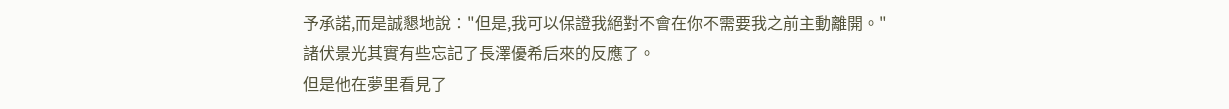予承諾,而是誠懇地說∶"但是,我可以保證我絕對不會在你不需要我之前主動離開。"
諸伏景光其實有些忘記了長澤優希后來的反應了。
但是他在夢里看見了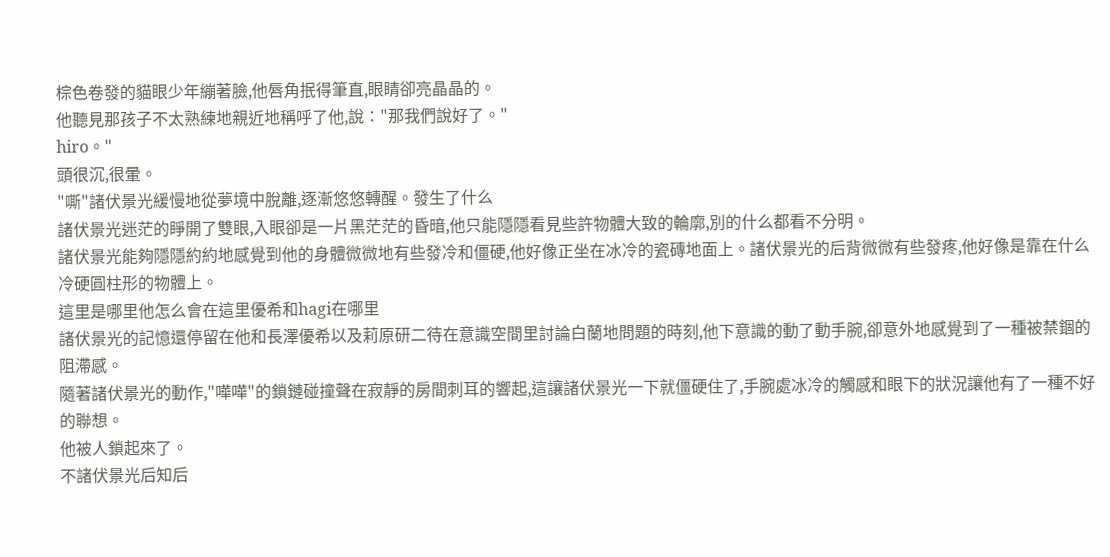棕色卷發的貓眼少年繃著臉,他唇角抿得筆直,眼睛卻亮晶晶的。
他聽見那孩子不太熟練地親近地稱呼了他,說∶"那我們說好了。"
hiro。"
頭很沉,很暈。
"嘶"諸伏景光緩慢地從夢境中脫離,逐漸悠悠轉醒。發生了什么
諸伏景光迷茫的睜開了雙眼,入眼卻是一片黑茫茫的昏暗,他只能隱隱看見些許物體大致的輪廓,別的什么都看不分明。
諸伏景光能夠隱隱約約地感覺到他的身體微微地有些發冷和僵硬,他好像正坐在冰冷的瓷磚地面上。諸伏景光的后背微微有些發疼,他好像是靠在什么冷硬圓柱形的物體上。
這里是哪里他怎么會在這里優希和hagi在哪里
諸伏景光的記憶還停留在他和長澤優希以及莉原研二待在意識空間里討論白蘭地問題的時刻,他下意識的動了動手腕,卻意外地感覺到了一種被禁錮的阻滯感。
隨著諸伏景光的動作,"嘩嘩"的鎖鏈碰撞聲在寂靜的房間刺耳的響起,這讓諸伏景光一下就僵硬住了,手腕處冰冷的觸感和眼下的狀況讓他有了一種不好的聯想。
他被人鎖起來了。
不諸伏景光后知后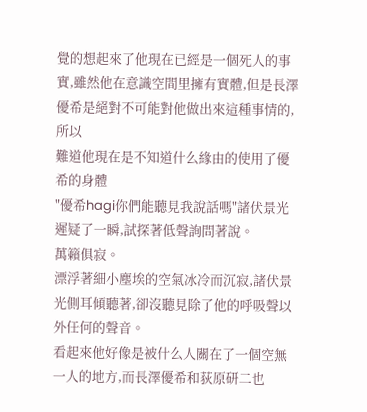覺的想起來了他現在已經是一個死人的事實,雖然他在意識空間里擁有實體,但是長澤優希是絕對不可能對他做出來這種事情的,所以
難道他現在是不知道什么緣由的使用了優希的身體
"優希hagi你們能聽見我說話嗎"諸伏景光遲疑了一瞬,試探著低聲詢問著說。
萬籟俱寂。
漂浮著細小塵埃的空氣冰冷而沉寂,諸伏景光側耳傾聽著,卻沒聽見除了他的呼吸聲以外任何的聲音。
看起來他好像是被什么人關在了一個空無一人的地方,而長澤優希和荻原研二也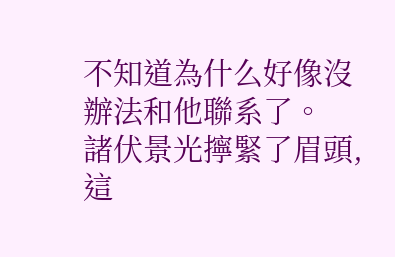不知道為什么好像沒辦法和他聯系了。
諸伏景光擰緊了眉頭,這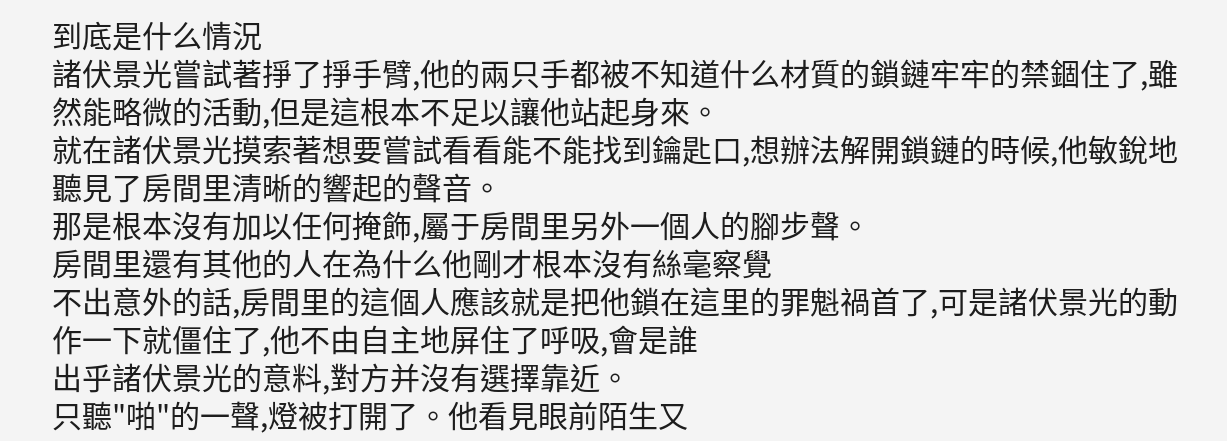到底是什么情況
諸伏景光嘗試著掙了掙手臂,他的兩只手都被不知道什么材質的鎖鏈牢牢的禁錮住了,雖然能略微的活動,但是這根本不足以讓他站起身來。
就在諸伏景光摸索著想要嘗試看看能不能找到鑰匙口,想辦法解開鎖鏈的時候,他敏銳地聽見了房間里清晰的響起的聲音。
那是根本沒有加以任何掩飾,屬于房間里另外一個人的腳步聲。
房間里還有其他的人在為什么他剛才根本沒有絲毫察覺
不出意外的話,房間里的這個人應該就是把他鎖在這里的罪魁禍首了,可是諸伏景光的動作一下就僵住了,他不由自主地屏住了呼吸,會是誰
出乎諸伏景光的意料,對方并沒有選擇靠近。
只聽"啪"的一聲,燈被打開了。他看見眼前陌生又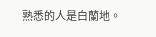熟悉的人是白蘭地。